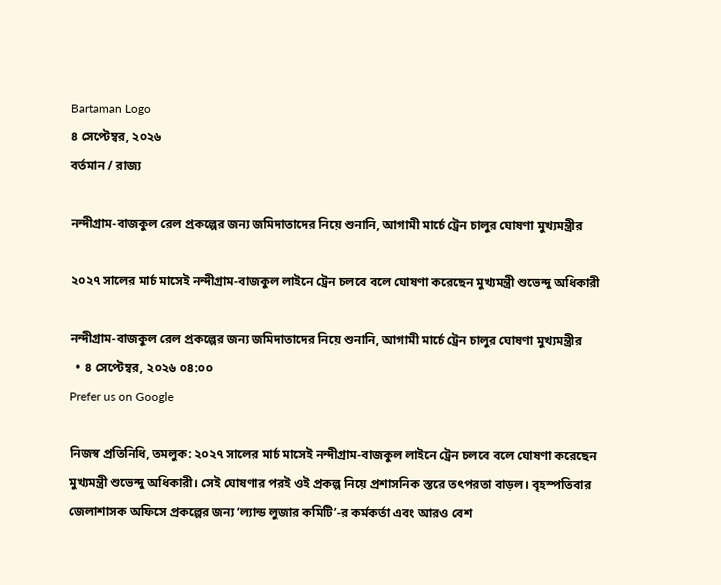Bartaman Logo
৪ সেপ্টেম্বর, ২০২৬
বর্তমান / রাজ্য

নন্দীগ্রাম-বাজকুল রেল প্রকল্পের জন্য জমিদাতাদের নিয়ে শুনানি, আগামী মার্চে ট্রেন চালুর ঘোষণা মুখ্যমন্ত্রীর

২০২৭ সালের মার্চ মাসেই নন্দীগ্রাম-বাজকুল লাইনে ট্রেন চলবে বলে ঘোষণা করেছেন মুখ্যমন্ত্রী শুভেন্দু অধিকারী

নন্দীগ্রাম-বাজকুল রেল প্রকল্পের জন্য জমিদাতাদের নিয়ে শুনানি, আগামী মার্চে ট্রেন চালুর ঘোষণা মুখ্যমন্ত্রীর
  • ৪ সেপ্টেম্বর, ২০২৬ ০৪:০০
Prefer us on Google

নিজস্ব প্রতিনিধি, তমলুক: ২০২৭ সালের মার্চ মাসেই নন্দীগ্রাম-বাজকুল লাইনে ট্রেন চলবে বলে ঘোষণা করেছেন মুখ্যমন্ত্রী শুভেন্দু অধিকারী। সেই ঘোষণার পরই ওই প্রকল্প নিয়ে প্রশাসনিক স্তরে তৎপরতা বাড়ল। বৃহস্পতিবার জেলাশাসক অফিসে প্রকল্পের জন্য ‘ল্যান্ড লুজার কমিটি’-র কর্মকর্তা এবং আরও বেশ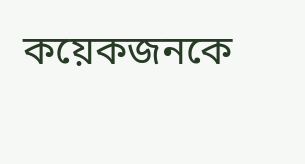কয়েকজনকে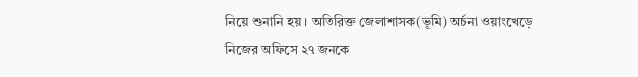নিয়ে শুনানি হয়। অতিরিক্ত জেলাশাসক(ভূমি) অর্চনা ওয়াংখেড়ে নিজের অফিসে ২৭ জনকে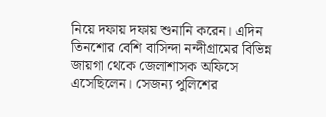নিয়ে দফায় দফায় শুনানি করেন। এদিন তিনশোর বেশি বাসিন্দা নন্দীগ্রামের বিভিন্ন জায়গা থেকে জেলাশাসক অফিসে এসেছিলেন। সেজন্য পুলিশের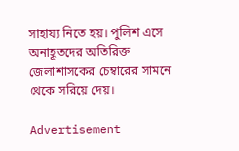সাহায্য নিতে হয়। পুলিশ এসে অনাহূতদের অতিরিক্ত জেলাশাসকের চেম্বারের সামনে থেকে সরিয়ে দেয়।

Advertisement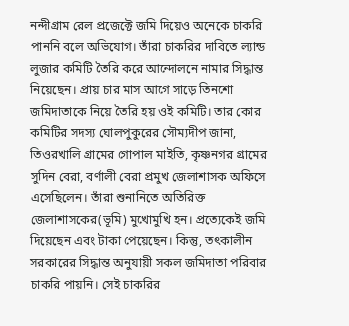নন্দীগ্রাম রেল প্রজেক্টে জমি দিয়েও অনেকে চাকরি পাননি বলে অভিযোগ। তাঁরা চাকরির দাবিতে ল্যান্ড লুজার কমিটি তৈরি করে আন্দোলনে নামার সিদ্ধান্ত নিয়েছেন। প্রায় চার মাস আগে সাড়ে তিনশো জমিদাতাকে নিয়ে তৈরি হয় ওই কমিটি। তার কোর কমিটির সদস্য ঘোলপুকুরের সৌম্যদীপ জানা, তিওরখালি গ্রামের গোপাল মাইতি, কৃষ্ণনগর গ্রামের সুদিন বেরা, বর্ণালী বেরা প্রমুখ জেলাশাসক অফিসে এসেছিলেন। তাঁরা শুনানিতে অতিরিক্ত জেলাশাসকের(ভূমি) মুখোমুখি হন। প্রত্যেকেই জমি দিয়েছেন এবং টাকা পেয়েছেন। কিন্তু, তৎকালীন সরকারের সিদ্ধান্ত অনুযায়ী সকল জমিদাতা পরিবার চাকরি পায়নি। সেই চাকরির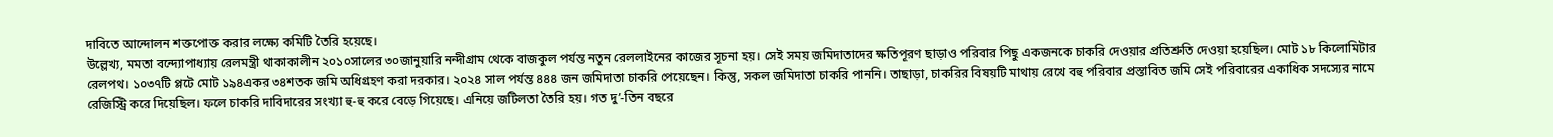দাবিতে আন্দোলন শক্তপোক্ত করার লক্ষ্যে কমিটি তৈরি হয়েছে।
উল্লেখ্য, মমতা বন্দ্যোপাধ্যায় রেলমন্ত্রী থাকাকালীন ২০১০সালের ৩০জানুয়ারি নন্দীগ্রাম থেকে বাজকুল পর্যন্ত নতুন রেললাইনের কাজের সূচনা হয়। সেই সময় জমিদাতাদের ক্ষতিপূরণ ছাড়াও পরিবার পিছু একজনকে চাকরি দেওয়ার প্রতিশ্রুতি দেওয়া হয়েছিল। মোট ১৮ কিলোমিটার রেলপথ। ১০৩৭টি প্লটে মোট ১৯৪একর ৩৪শতক জমি অধিগ্রহণ করা দরকার। ২০২৪ সাল পর্যন্ত ৪৪৪ জন জমিদাতা চাকরি পেয়েছেন। কিন্তু, সকল জমিদাতা চাকরি পাননি। তাছাড়া, চাকরির বিষয়টি মাথায় রেখে বহু পরিবার প্রস্তাবিত জমি সেই পরিবারের একাধিক সদস্যের নামে রেজিস্ট্রি করে দিয়েছিল। ফলে চাকরি দাবিদারের সংখ্যা হু-হু করে বেড়ে গিয়েছে। এনিয়ে জটিলতা তৈরি হয়। গত দু’-তিন বছরে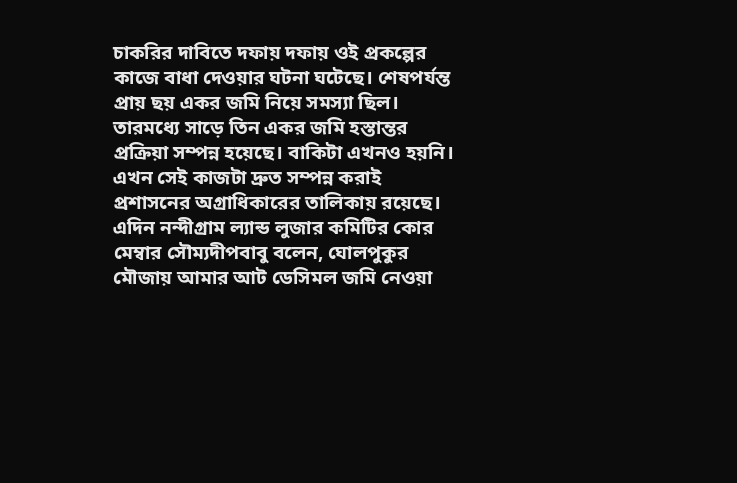চাকরির দাবিতে দফায় দফায় ওই প্রকল্পের কাজে বাধা দেওয়ার ঘটনা ঘটেছে। শেষপর্যন্ত প্রায় ছয় একর জমি নিয়ে সমস্যা ছিল। তারমধ্যে সাড়ে তিন একর জমি হস্তান্তর প্রক্রিয়া সম্পন্ন হয়েছে। বাকিটা এখনও হয়নি। এখন সেই কাজটা দ্রুত সম্পন্ন করাই প্রশাসনের অগ্রাধিকারের তালিকায় রয়েছে। এদিন নন্দীগ্রাম ল্যান্ড লুজার কমিটির কোর মেম্বার সৌম্যদীপবাবু বলেন, ঘোলপুকুর মৌজায় আমার আট ডেসিমল জমি নেওয়া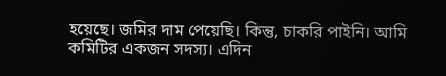হয়েছে। জমির দাম পেয়েছি। কিন্তু, চাকরি পাইনি। আমি কমিটির একজন সদস্য। এদিন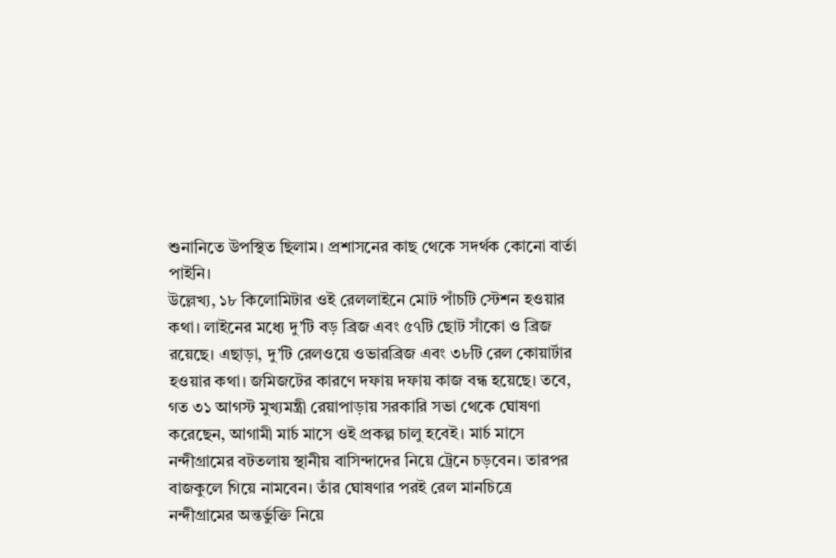শুনানিতে উপস্থিত ছিলাম। প্রশাসনের কাছ থেকে সদর্থক কোনো বার্তা পাইনি।
উল্লেখ্য, ১৮ কিলোমিটার ওই রেললাইনে মোট পাঁচটি স্টেশন হওয়ার কথা। লাইনের মধ্যে দু’টি বড় ব্রিজ এবং ৫৭টি ছোট সাঁকো ও ব্রিজ রয়েছে। এছাড়া, দু’টি রেলওয়ে ওভারব্রিজ এবং ৩৮টি রেল কোয়ার্টার হওয়ার কথা। জমিজটের কারণে দফায় দফায় কাজ বন্ধ হয়েছে। তবে, গত ৩১ আগস্ট মুখ্যমন্ত্রী রেয়াপাড়ায় সরকারি সভা থেকে ঘোষণা করেছেন, আগামী মার্চ মাসে ওই প্রকল্প চালু হবেই। মার্চ মাসে নন্দীগ্রামের বটতলায় স্থানীয় বাসিন্দাদের নিয়ে ট্রেনে চড়বেন। তারপর বাজকুলে গিয়ে নামবেন। তাঁর ঘোষণার পরই রেল মানচিত্রে নন্দীগ্রামের অন্তর্ভুক্তি নিয়ে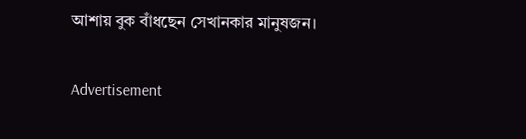আশায় বুক বাঁধছেন সেখানকার মানুষজন।

Advertisement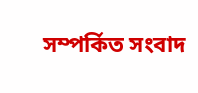সম্পর্কিত সংবাদ